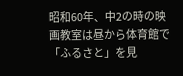昭和60年、中2の時の映画教室は昼から体育館で「ふるさと」を見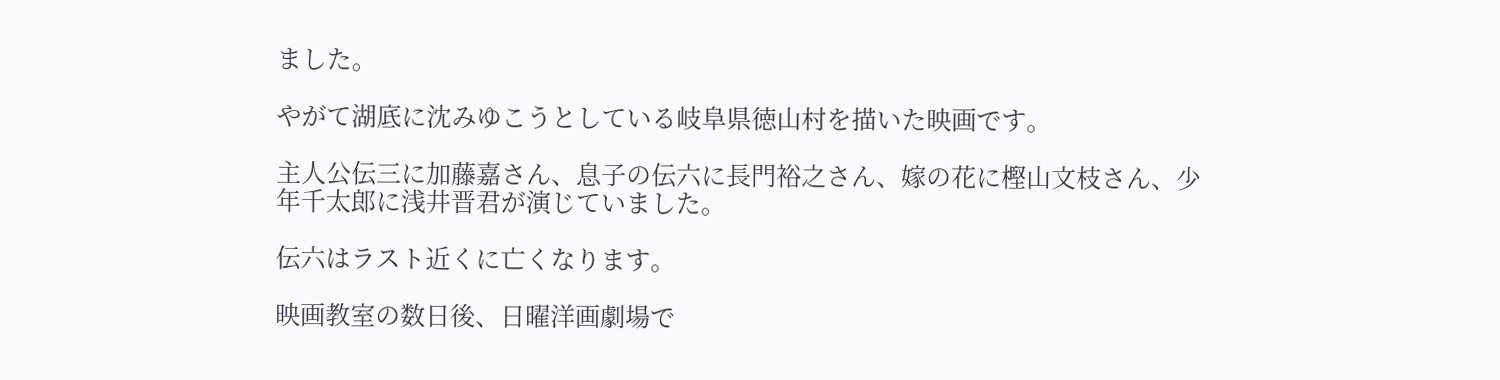ました。

やがて湖底に沈みゆこうとしている岐阜県徳山村を描いた映画です。

主人公伝三に加藤嘉さん、息子の伝六に長門裕之さん、嫁の花に樫山文枝さん、少年千太郎に浅井晋君が演じていました。

伝六はラスト近くに亡くなります。

映画教室の数日後、日曜洋画劇場で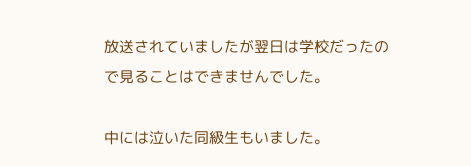放送されていましたが翌日は学校だったので見ることはできませんでした。

中には泣いた同級生もいました。